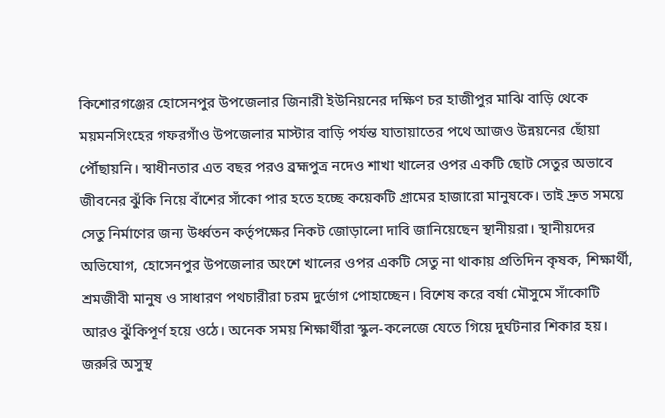কিশোরগঞ্জের হোসেনপুর উপজেলার জিনারী ইউনিয়নের দক্ষিণ চর হাজীপুর মাঝি বাড়ি থেকে ময়মনসিংহের গফরগাঁও উপজেলার মাস্টার বাড়ি পর্যন্ত যাতায়াতের পথে আজও উন্নয়নের ছোঁয়া পৌঁছায়নি। স্বাধীনতার এত বছর পরও ব্রহ্মপুত্র নদেও শাখা খালের ওপর একটি ছোট সেতুর অভাবে জীবনের ঝুঁকি নিয়ে বাঁশের সাঁকো পার হতে হচ্ছে কয়েকটি গ্রামের হাজারো মানুষকে। তাই দ্রুত সময়ে সেতু নির্মাণের জন্য উর্ধ্বতন কর্তৃপক্ষের নিকট জোড়ালো দাবি জানিয়েছেন স্থানীয়রা। স্থানীয়দের অভিযোগ, হোসেনপুর উপজেলার অংশে খালের ওপর একটি সেতু না থাকায় প্রতিদিন কৃষক, শিক্ষার্থী, শ্রমজীবী মানুষ ও সাধারণ পথচারীরা চরম দুর্ভোগ পোহাচ্ছেন। বিশেষ করে বর্ষা মৌসুমে সাঁকোটি আরও ঝুঁকিপূর্ণ হয়ে ওঠে। অনেক সময় শিক্ষার্থীরা স্কুল-কলেজে যেতে গিয়ে দুর্ঘটনার শিকার হয়। জরুরি অসুস্থ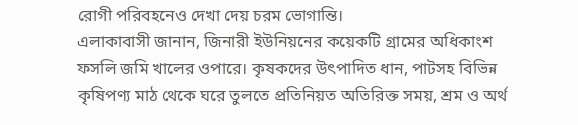রোগী পরিবহনেও দেখা দেয় চরম ভোগান্তি।
এলাকাবাসী জানান, জিনারী ইউনিয়নের কয়েকটি গ্রামের অধিকাংশ ফসলি জমি খালের ওপারে। কৃষকদের উৎপাদিত ধান, পাটসহ বিভিন্ন কৃষিপণ্য মাঠ থেকে ঘরে তুলতে প্রতিনিয়ত অতিরিক্ত সময়, শ্রম ও অর্থ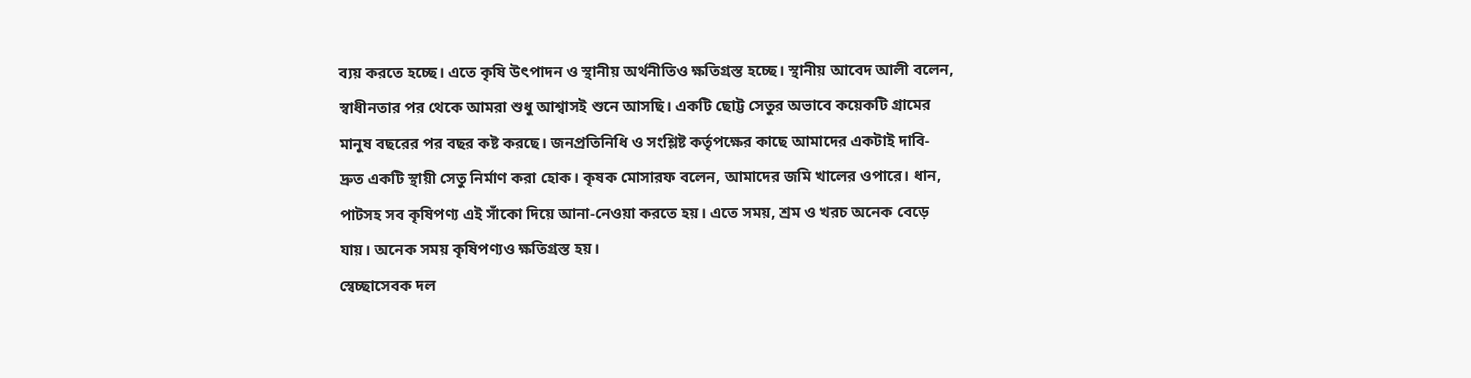ব্যয় করতে হচ্ছে। এতে কৃষি উৎপাদন ও স্থানীয় অর্থনীতিও ক্ষতিগ্রস্ত হচ্ছে। স্থানীয় আবেদ আলী বলেন, স্বাধীনতার পর থেকে আমরা শুধু আশ্বাসই শুনে আসছি। একটি ছোট্ট সেতুর অভাবে কয়েকটি গ্রামের মানুষ বছরের পর বছর কষ্ট করছে। জনপ্রতিনিধি ও সংশ্লিষ্ট কর্তৃপক্ষের কাছে আমাদের একটাই দাবি- দ্রুত একটি স্থায়ী সেতু নির্মাণ করা হোক। কৃষক মোসারফ বলেন, আমাদের জমি খালের ওপারে। ধান, পাটসহ সব কৃষিপণ্য এই সাঁকো দিয়ে আনা-নেওয়া করতে হয়। এতে সময়, শ্রম ও খরচ অনেক বেড়ে যায়। অনেক সময় কৃষিপণ্যও ক্ষতিগ্রস্ত হয়।
স্বেচ্ছাসেবক দল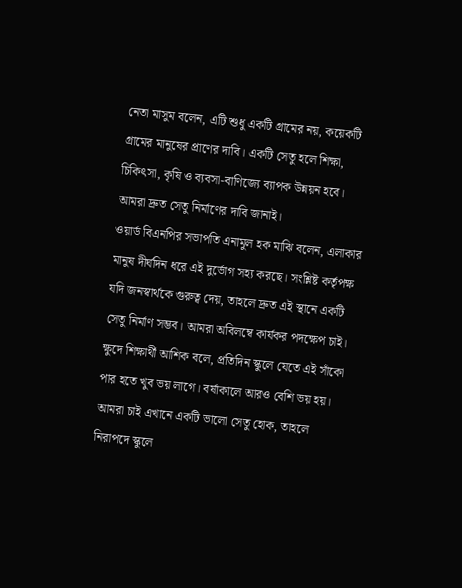নেতা মাসুম বলেন, এটি শুধু একটি গ্রামের নয়, কয়েকটি গ্রামের মানুষের প্রাণের দাবি। একটি সেতু হলে শিক্ষা, চিকিৎসা, কৃষি ও ব্যবসা-বাণিজ্যে ব্যাপক উন্নয়ন হবে। আমরা দ্রুত সেতু নির্মাণের দাবি জানাই।
ওয়ার্ড বিএনপির সভাপতি এনামুল হক মাঝি বলেন, এলাকার মানুষ দীর্ঘদিন ধরে এই দুর্ভোগ সহ্য করছে। সংশ্লিষ্ট কর্তৃপক্ষ যদি জনস্বার্থকে গুরুত্ব দেয়, তাহলে দ্রুত এই স্থানে একটি সেতু নির্মাণ সম্ভব। আমরা অবিলম্বে কার্যকর পদক্ষেপ চাই। ক্ষুদে শিক্ষার্থী আশিক বলে, প্রতিদিন স্কুলে যেতে এই সাঁকো পার হতে খুব ভয় লাগে। বর্ষাকালে আরও বেশি ভয় হয়।
আমরা চাই এখানে একটি ভালো সেতু হোক, তাহলে নিরাপদে স্কুলে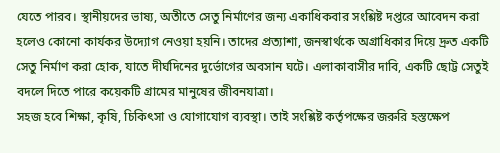যেতে পারব। স্থানীয়দের ভাষ্য, অতীতে সেতু নির্মাণের জন্য একাধিকবার সংশ্লিষ্ট দপ্তরে আবেদন করা হলেও কোনো কার্যকর উদ্যোগ নেওয়া হয়নি। তাদের প্রত্যাশা, জনস্বার্থকে অগ্রাধিকার দিয়ে দ্রুত একটি সেতু নির্মাণ করা হোক, যাতে দীর্ঘদিনের দুর্ভোগের অবসান ঘটে। এলাকাবাসীর দাবি, একটি ছোট্ট সেতুই বদলে দিতে পারে কয়েকটি গ্রামের মানুষের জীবনযাত্রা।
সহজ হবে শিক্ষা, কৃষি, চিকিৎসা ও যোগাযোগ ব্যবস্থা। তাই সংশ্লিষ্ট কর্তৃপক্ষের জরুরি হস্তক্ষেপ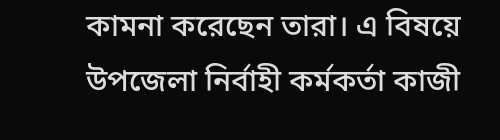কামনা করেছেন তারা। এ বিষয়ে উপজেলা নির্বাহী কর্মকর্তা কাজী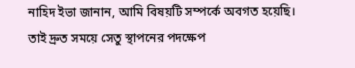নাহিদ ইভা জানান, আমি বিষয়টি সম্পর্কে অবগত হয়েছি। তাই দ্রুত সময়ে সেতু স্থাপনের পদক্ষেপ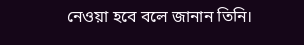নেওয়া হবে বলে জানান তিনি।